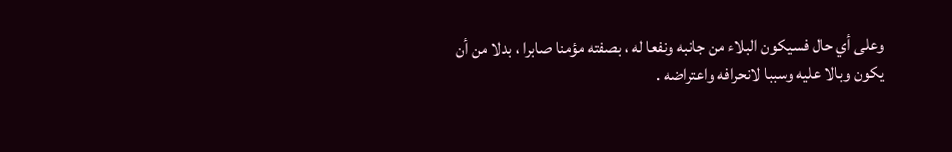وعلى أي حال فسيكون البلاء من جانبه ونفعا له ، بصفته مؤمنا صابرا ، بدلا من أن يكون وبالا عليه وسببا لانحرافه واعتراضه .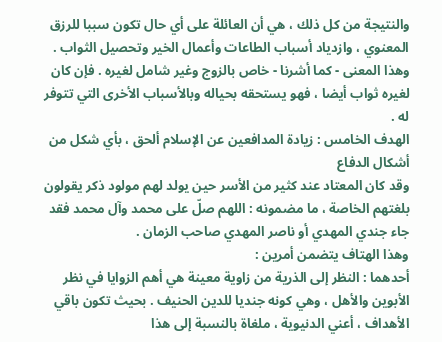والنتيجة من كل ذلك ، هي أن العائلة على أي حال تكون سببا للرزق المعنوي ، وازدياد أسباب الطاعات وأعمال الخير وتحصيل الثواب . وهذا المعنى - كما أشرنا - خاص بالزوج وغير شامل لغيره . فإن كان لغيره ثواب أيضا ، فهو يستحقه بحياله وبالأسباب الأخرى التي تتوفر له .
الهدف الخامس : زيادة المدافعين عن الإسلام ألحق ، بأي شكل من أشكال الدفاع
وقد كان المعتاد عند كثير من الأسر حين يولد لهم مولود ذكر يقولون بلغتهم الخاصة ، ما مضمونه : اللهم صلّ على محمد وآل محمد فقد جاء جندي المهدي أو ناصر المهدي صاحب الزمان .
وهذا الهتاف يتضمن أمرين :
أحدهما : النظر إلى الذرية من زاوية معينة هي أهم الزوايا في نظر الأبوين والأهل ، وهي كونه جنديا للدين الحنيف . بحيث تكون باقي الأهداف ، أعني الدنيوية ، ملغاة بالنسبة إلى هذا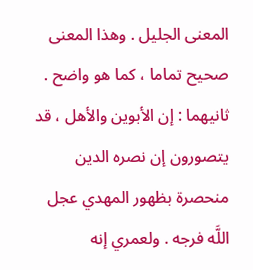المعنى الجليل . وهذا المعنى صحيح تماما ، كما هو واضح .
ثانيهما : إن الأبوين والأهل ، قد يتصورون إن نصره الدين منحصرة بظهور المهدي عجل اللَّه فرجه . ولعمري إنه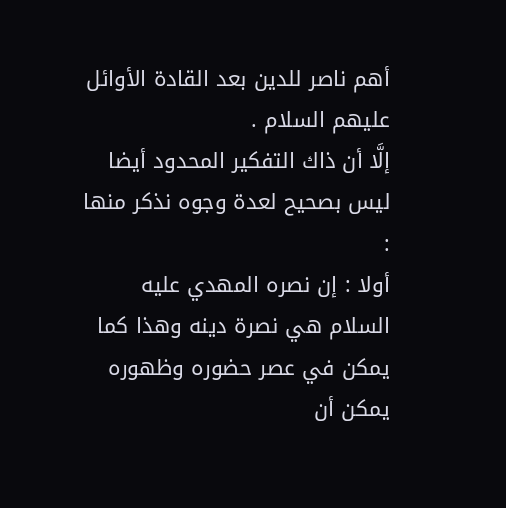أهم ناصر للدين بعد القادة الأوائل عليهم السلام .
إلَّا أن ذاك التفكير المحدود أيضا ليس بصحيح لعدة وجوه نذكر منها :
أولا : إن نصره المهدي عليه السلام هي نصرة دينه وهذا كما يمكن في عصر حضوره وظهوره يمكن أن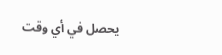يحصل في أي وقت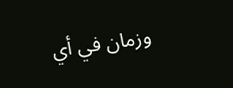وزمان في أي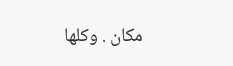مكان . وكلها